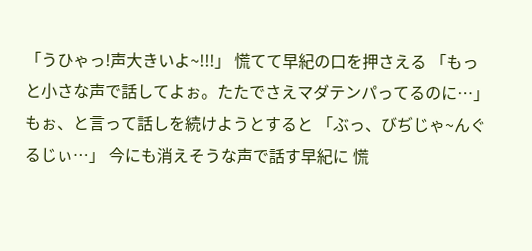「うひゃっ!声大きいよ~!!!」 慌てて早紀の口を押さえる 「もっと小さな声で話してよぉ。たたでさえマダテンパってるのに…」 もぉ、と言って話しを続けようとすると 「ぶっ、びぢじゃ~んぐるじぃ…」 今にも消えそうな声で話す早紀に 慌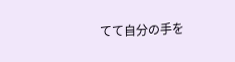てて自分の手を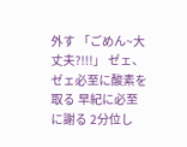外す 「ごめん~大丈夫?!!!」 ゼェ、ゼェ必至に酸素を取る 早紀に必至に謝る 2分位し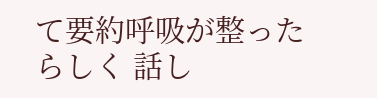て要約呼吸が整ったらしく 話し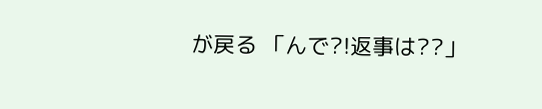が戻る 「んで?!返事は??」